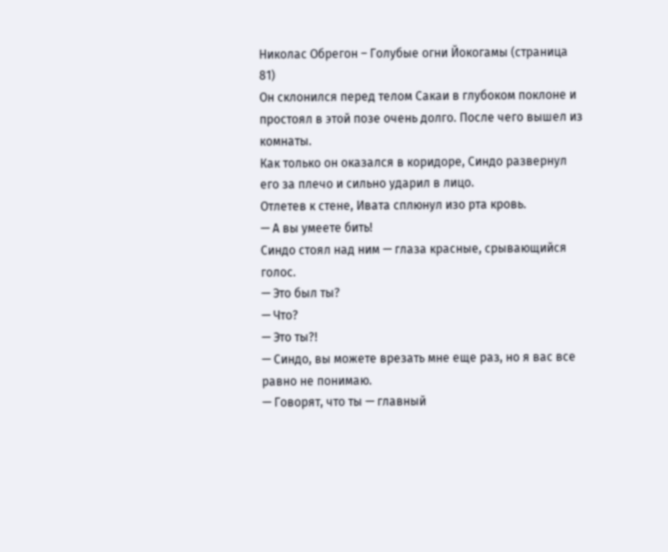Николас Обрегон – Голубые огни Йокогамы (страница 81)
Он склонился перед телом Сакаи в глубоком поклоне и простоял в этой позе очень долго. После чего вышел из комнаты.
Как только он оказался в коридоре, Синдо развернул его за плечо и сильно ударил в лицо.
Отлетев к стене, Ивата сплюнул изо рта кровь.
— А вы умеете бить!
Синдо стоял над ним — глаза красные, срывающийся голос.
— Это был ты?
— Что?
— Это ты?!
— Синдо, вы можете врезать мне еще раз, но я вас все равно не понимаю.
— Говорят, что ты — главный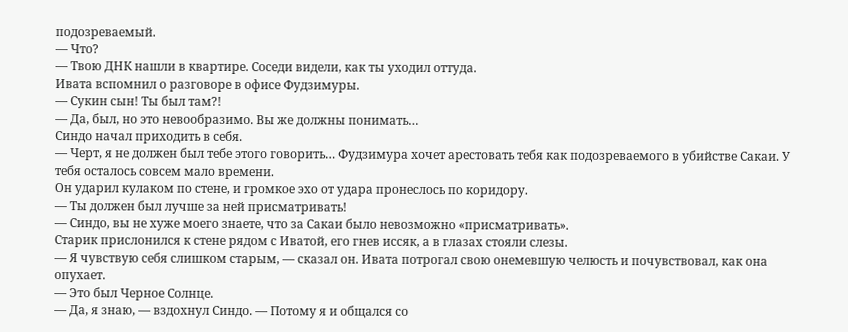подозреваемый.
— Что?
— Твою ДНК нашли в квартире. Соседи видели, как ты уходил оттуда.
Ивата вспомнил о разговоре в офисе Фудзимуры.
— Сукин сын! Ты был там?!
— Да, был, но это невообразимо. Вы же должны понимать…
Синдо начал приходить в себя.
— Черт, я не должен был тебе этого говорить… Фудзимура хочет арестовать тебя как подозреваемого в убийстве Сакаи. У тебя осталось совсем мало времени.
Он ударил кулаком по стене, и громкое эхо от удара пронеслось по коридору.
— Ты должен был лучше за ней присматривать!
— Синдо, вы не хуже моего знаете, что за Сакаи было невозможно «присматривать».
Старик прислонился к стене рядом с Иватой, его гнев иссяк, а в глазах стояли слезы.
— Я чувствую себя слишком старым, — сказал он. Ивата потрогал свою онемевшую челюсть и почувствовал, как она опухает.
— Это был Черное Солнце.
— Да, я знаю, — вздохнул Синдо. — Потому я и общался со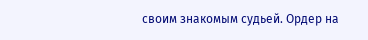своим знакомым судьей. Ордер на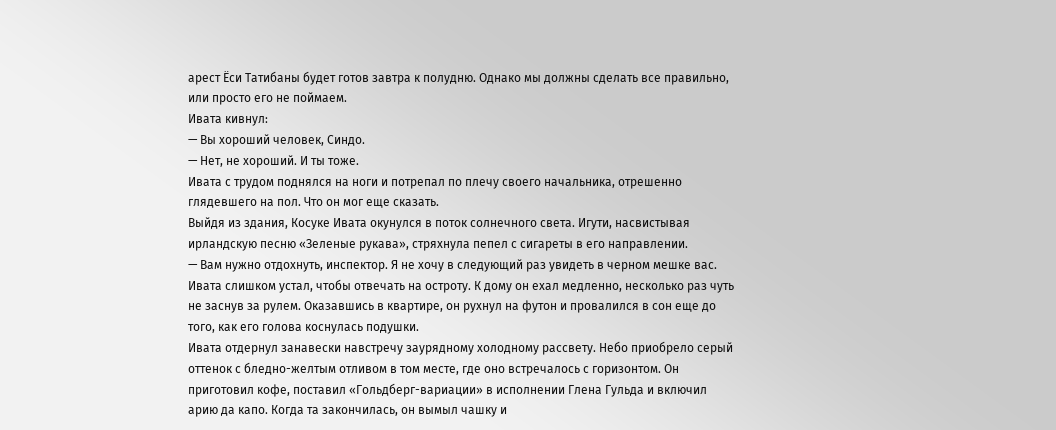арест Ёси Татибаны будет готов завтра к полудню. Однако мы должны сделать все правильно, или просто его не поймаем.
Ивата кивнул:
— Вы хороший человек, Синдо.
— Нет, не хороший. И ты тоже.
Ивата с трудом поднялся на ноги и потрепал по плечу своего начальника, отрешенно глядевшего на пол. Что он мог еще сказать.
Выйдя из здания, Косуке Ивата окунулся в поток солнечного света. Игути, насвистывая ирландскую песню «Зеленые рукава», стряхнула пепел с сигареты в его направлении.
— Вам нужно отдохнуть, инспектор. Я не хочу в следующий раз увидеть в черном мешке вас.
Ивата слишком устал, чтобы отвечать на остроту. К дому он ехал медленно, несколько раз чуть не заснув за рулем. Оказавшись в квартире, он рухнул на футон и провалился в сон еще до того, как его голова коснулась подушки.
Ивата отдернул занавески навстречу заурядному холодному рассвету. Небо приобрело серый оттенок с бледно-желтым отливом в том месте, где оно встречалось с горизонтом. Он приготовил кофе, поставил «Гольдберг-вариации» в исполнении Глена Гульда и включил арию да капо. Когда та закончилась, он вымыл чашку и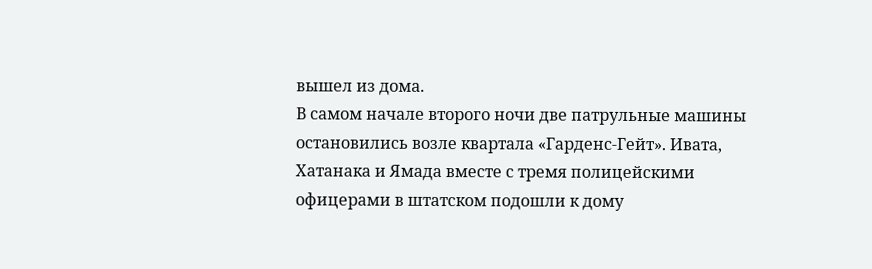вышел из дома.
В самом начале второго ночи две патрульные машины остановились возле квартала «Гарденс-Гейт». Ивата, Хатанака и Ямада вместе с тремя полицейскими офицерами в штатском подошли к дому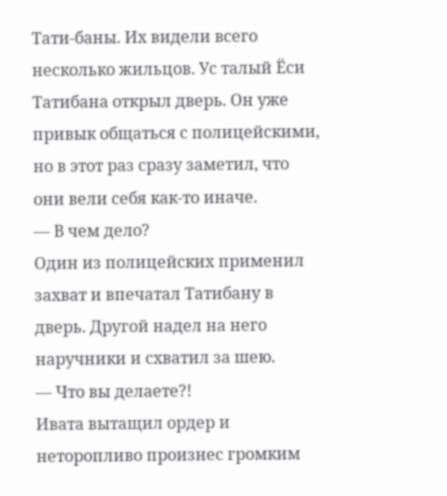Тати-баны. Их видели всего несколько жильцов. Ус талый Ёси Татибана открыл дверь. Он уже привык общаться с полицейскими, но в этот раз сразу заметил, что они вели себя как-то иначе.
— В чем дело?
Один из полицейских применил захват и впечатал Татибану в дверь. Другой надел на него наручники и схватил за шею.
— Что вы делаете?!
Ивата вытащил ордер и неторопливо произнес громким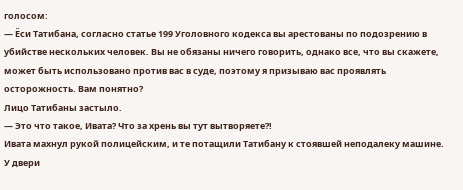голосом:
— Ёси Татибана, согласно статье 199 Уголовного кодекса вы арестованы по подозрению в убийстве нескольких человек. Вы не обязаны ничего говорить, однако все, что вы скажете, может быть использовано против вас в суде, поэтому я призываю вас проявлять осторожность. Вам понятно?
Лицо Татибаны застыло.
— Это что такое, Ивата? Что за хрень вы тут вытворяете?!
Ивата махнул рукой полицейским, и те потащили Татибану к стоявшей неподалеку машине.
У двери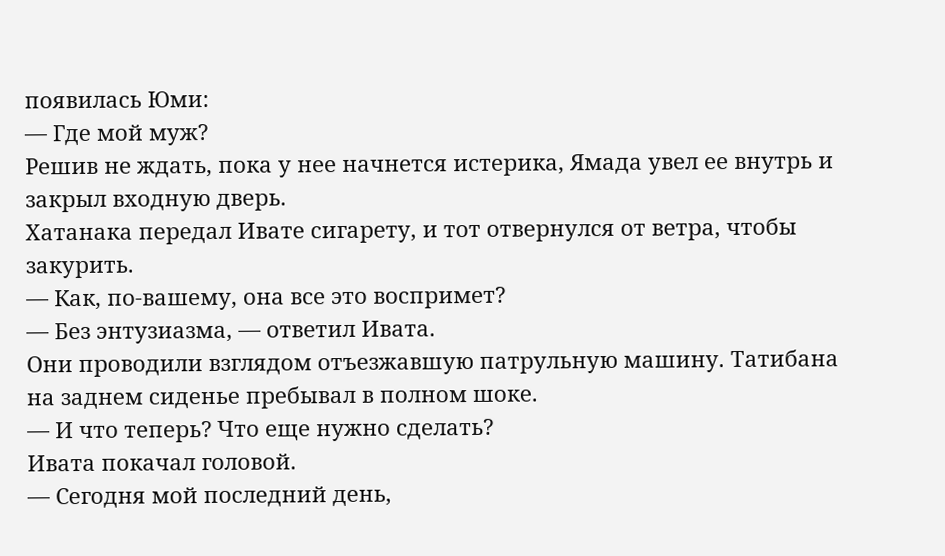появилась Юми:
— Где мой муж?
Решив не ждать, пока у нее начнется истерика, Ямада увел ее внутрь и закрыл входную дверь.
Хатанака передал Ивате сигарету, и тот отвернулся от ветра, чтобы закурить.
— Как, по-вашему, она все это воспримет?
— Без энтузиазма, — ответил Ивата.
Они проводили взглядом отъезжавшую патрульную машину. Татибана на заднем сиденье пребывал в полном шоке.
— И что теперь? Что еще нужно сделать?
Ивата покачал головой.
— Сегодня мой последний день,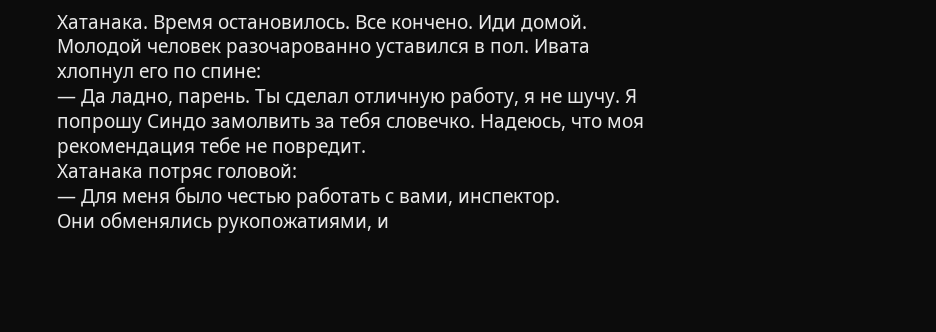Хатанака. Время остановилось. Все кончено. Иди домой.
Молодой человек разочарованно уставился в пол. Ивата хлопнул его по спине:
— Да ладно, парень. Ты сделал отличную работу, я не шучу. Я попрошу Синдо замолвить за тебя словечко. Надеюсь, что моя рекомендация тебе не повредит.
Хатанака потряс головой:
— Для меня было честью работать с вами, инспектор.
Они обменялись рукопожатиями, и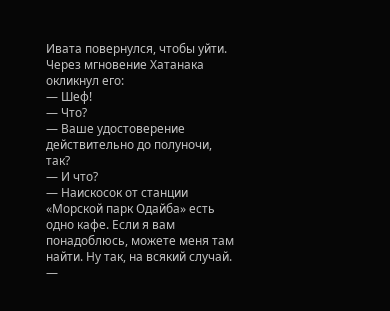Ивата повернулся, чтобы уйти.
Через мгновение Хатанака окликнул его:
— Шеф!
— Что?
— Ваше удостоверение действительно до полуночи, так?
— И что?
— Наискосок от станции «Морской парк Одайба» есть одно кафе. Если я вам понадоблюсь, можете меня там найти. Ну так, на всякий случай.
—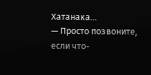Хатанака…
— Просто позвоните, если что-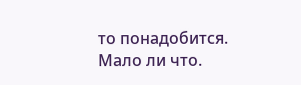то понадобится. Мало ли что.